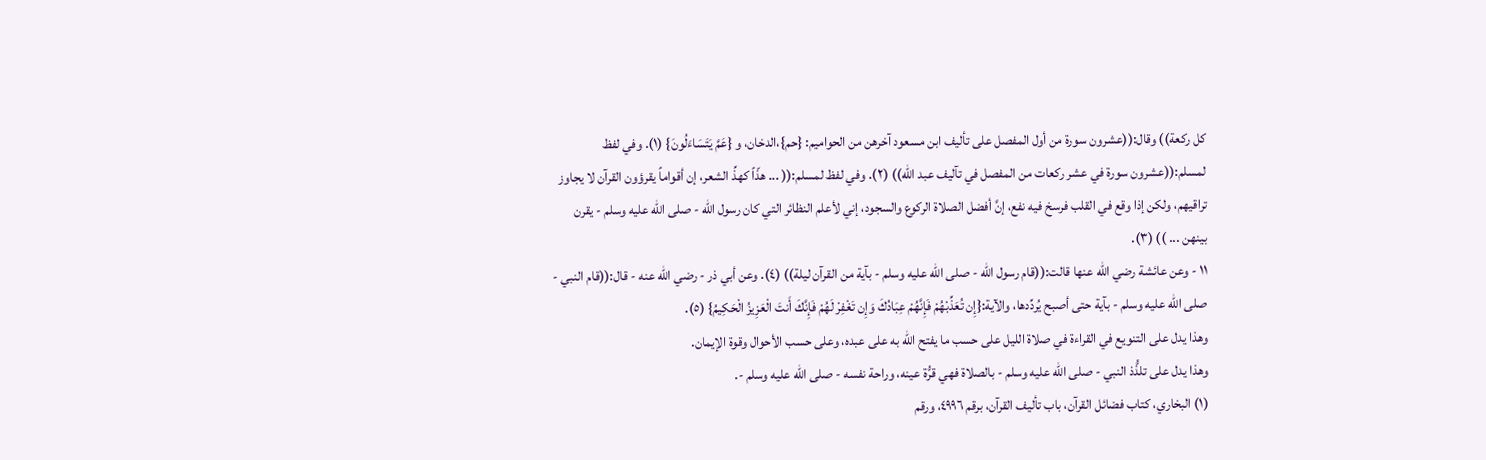كل ركعة)) وقال:((عشرون سورة من أول المفصل على تأليف ابن مسعود آخرهن من الحواميم: {حم}،الدخان، و {عَمَّ يَتَسَاءَلُونَ} (١). وفي لفظ لمسلم:((عشرون سورة في عشر ركعات من المفصل في تآليف عبد الله)) (٢). وفي لفظ لمسلم:(( ... هذّاً كهذِّ الشعر، إن أقواماً يقرؤون القرآن لا يجاوز تراقيهم، ولكن إذا وقع في القلب فرسخ فيه نفع، إنَّ أفضل الصلاة الركوع والسجود، إني لأعلم النظائر التي كان رسول الله - صلى الله عليه وسلم - يقرن بينهن ... )) (٣).
١١ - وعن عائشة رضي الله عنها قالت:((قام رسول الله - صلى الله عليه وسلم - بآية من القرآن ليلة)) (٤). وعن أبي ذر - رضي الله عنه - قال:((قام النبي - صلى الله عليه وسلم - بآية حتى أصبح يُردِّدها، والآية:{إِن تُعَذِّبْهُمْ فَإِنَّهُمْ عِبَادُكَ وَإِن تَغْفِرْ لَهُمْ فَإِنَّكَ أَنتَ الْعَزِيزُ الْحَكِيمُ} (٥).
وهذا يدل على التنويع في القراءة في صلاة الليل على حسب ما يفتح الله به على عبده، وعلى حسب الأحوال وقوة الإيمان.
وهذا يدل على تلذُّذ النبي - صلى الله عليه وسلم - بالصلاة فهي قرُّة عينه، وراحة نفسه - صلى الله عليه وسلم -.
(١) البخاري، كتاب فضائل القرآن، باب تأليف القرآن، برقم ٤٩٩٦، ورقم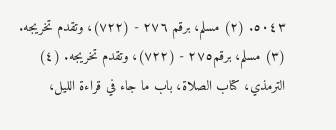٥٠٤٣. (٢) مسلم، برقم ٢٧٦ - (٧٢٢)، وتقدم تخريجه. (٣) مسلم، برقم٢٧٥ - (٧٢٢)، وتقدم تخريجه. (٤) الترمذي، كتاب الصلاة، باب ما جاء في قراءة الليل،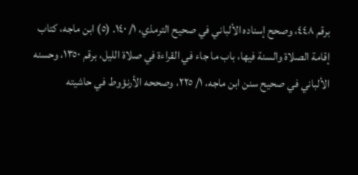برقم ٤٤٨، وصحح إسناده الألباني في صحيح الترمذي، ١/ ١٤٠. (٥) ابن ماجه، كتاب إقامة الصلاة والسنة فيها، باب ما جاء في القراءة في صلاة الليل، برقم ١٣٥٠، وحسنه الألباني في صحيح سنن ابن ماجه، ١/ ٢٢٥، وصححه الأرنؤوط في حاشيته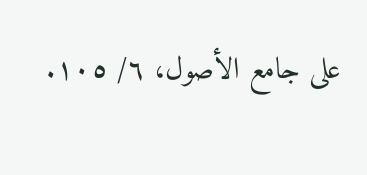على جامع الأصول، ٦/ ١٠٥.